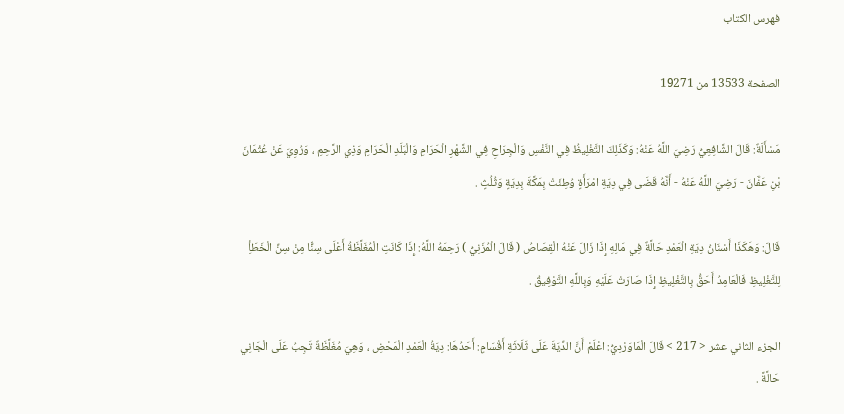فهرس الكتاب

الصفحة 13533 من 19271

مَسْأَلَةٌ: قَالَ الشَّافِعِيُّ رَضِيَ اللَّهُ عَنْهُ: وَكَذَلِكَ التَّغْلِيظُ فِي النَّفْسِ وَالْجِرَاحِ فِي الشَّهْرِ الْحَرَامِ وَالْبَلَدِ الْحَرَامِ وَذِي الرَّحِمِ ، وَرُوِيَ عَنْ عُثْمَانَ بْنِ عَفَّانَ - رَضِيَ اللَّهُ عَنْهُ - أَنَّهُ قَضَى فِي دِيَةِ امْرَأَةٍ وُطِئَتْ بِمَكَّةَ بِدِيَةٍ وَثُلُثٍ .

قَالَ: وَهَكَذَا أَسْنَانُ دِيَةِ الْعَمْدِ حَالَّةٌ فِي مَالِهِ إِذَا زَالَ عَنْهُ الْقِصَاصُ ( قَالَ الْمُزَنِيُّ ) رَحِمَهُ اللَّهُ: إِذَا كَانَتِ الْمُغَلَّظَةُ أَعْلَى سِنًّا مِنْ سِنِّ الْخَطَأِ لِلتَّغْلِيظِ فَالْعَامِدُ أَحَقُّ بِالتَّغْلِيظِ إِذَا صَارَتْ عَلَيْهِ وَبِاللَّهِ التَّوْفِيقُ .

الجزء الثاني عشر < 217 > قَالَ الْمَاوَرْدِيُّ: اعْلَمْ أَنَّ الدِّيَةَ عَلَى ثَلَاثَةِ أَقْسَامٍ: أَحَدُهَا: دِيَةُ الْعَمْدِ الْمَحْضِ ، وَهِيَ مُغَلَّظَةٌ تَجِبُ عَلَى الْجَانِي حَالَّةً .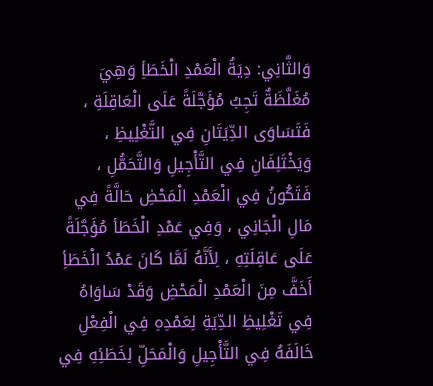وَالثَّانِي: دِيَةُ الْعَمْدِ الْخَطَأِ وَهِيَ مُغَلَّظَةٌ تَجِبُ مُؤَجَّلَةً عَلَى الْعَاقِلَةِ ، فَتَسَاوَى الدِّيَتَانِ فِي التَّغْلِيظِ ، وَيَخْتَلِفَانِ فِي التَّأْجِيلِ وَالتَّحَمُّلِ ، فَتَكُونُ فِي الْعَمْدِ الْمَحْضِ حَالَّةً فِي مَالِ الْجَانِي ، وَفِي عَمْدِ الْخَطَأ مُؤَجَّلَةً عَلَى عَاقِلَتِهِ ، لِأَنَّهُ لَمَّا كَانَ عَمْدُ الْخَطَأِ أَخَفَّ مِنَ الْعَمْدِ الْمَحْضِ وَقَدْ سَاوَاهُ فِي تَغْلِيظِ الدِّيَةِ لِعَمْدِهِ فِي الْفِعْلِ خَالَفَهُ فِي التَّأْجِيلِ وَالْمَحَلِّ لِخَطَئِهِ فِي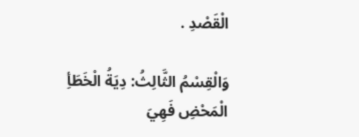الْقَصْدِ .

وَالْقِسْمُ الثَّالِثُ: دِيَةُ الْخَطَأِ الْمَحْضِ فَهِيَ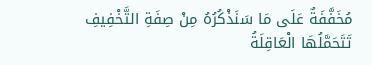مُخَفَّفَةٌ عَلَى مَا سَنَذْكُرُهُ مِنْ صِفَةِ التَّخْفِيفِ تَتَحَمَّلُهَا الْعَاقِلَةُ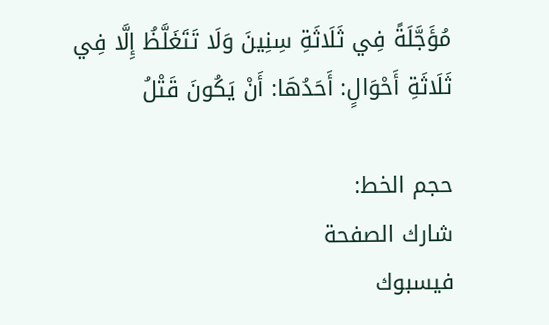مُؤَجَّلَةً فِي ثَلَاثَةِ سِنِينَ وَلَا تَتَغَلَّظُ إِلَّا فِي ثَلَاثَةِ أَحْوَالٍ: أَحَدُهَا: أَنْ يَكُونَ قَتْلُ

حجم الخط:
شارك الصفحة
فيسبوك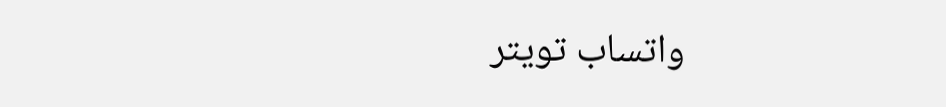واتساب تويتر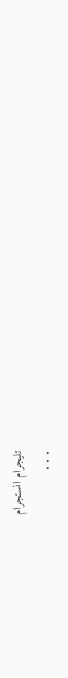تليجرام انستجرام
. . .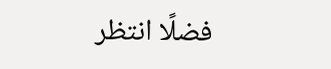فضلًا انتظر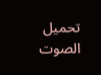تحميل الصوت